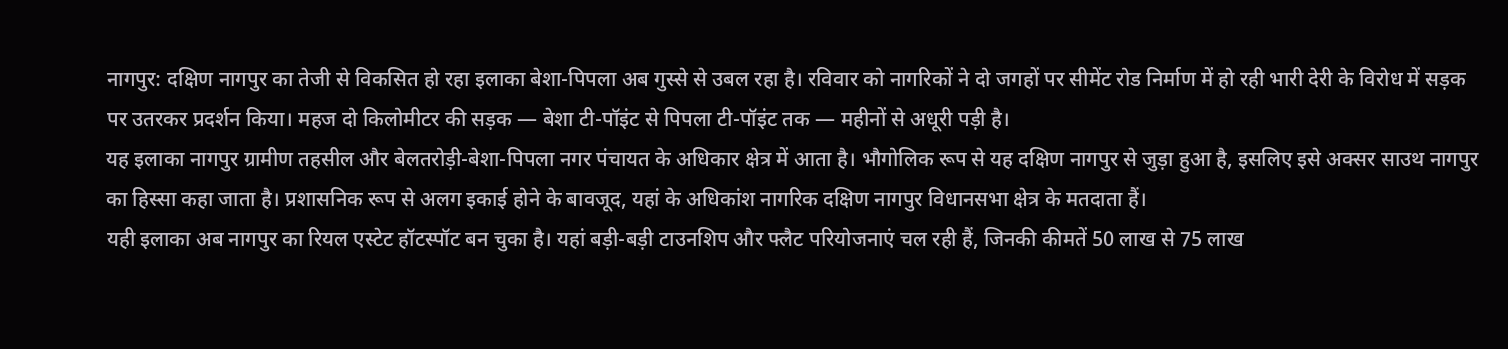नागपुर: दक्षिण नागपुर का तेजी से विकसित हो रहा इलाका बेशा-पिपला अब गुस्से से उबल रहा है। रविवार को नागरिकों ने दो जगहों पर सीमेंट रोड निर्माण में हो रही भारी देरी के विरोध में सड़क पर उतरकर प्रदर्शन किया। महज दो किलोमीटर की सड़क — बेशा टी-पॉइंट से पिपला टी-पॉइंट तक — महीनों से अधूरी पड़ी है।
यह इलाका नागपुर ग्रामीण तहसील और बेलतरोड़ी-बेशा-पिपला नगर पंचायत के अधिकार क्षेत्र में आता है। भौगोलिक रूप से यह दक्षिण नागपुर से जुड़ा हुआ है, इसलिए इसे अक्सर साउथ नागपुर का हिस्सा कहा जाता है। प्रशासनिक रूप से अलग इकाई होने के बावजूद, यहां के अधिकांश नागरिक दक्षिण नागपुर विधानसभा क्षेत्र के मतदाता हैं।
यही इलाका अब नागपुर का रियल एस्टेट हॉटस्पॉट बन चुका है। यहां बड़ी-बड़ी टाउनशिप और फ्लैट परियोजनाएं चल रही हैं, जिनकी कीमतें 50 लाख से 75 लाख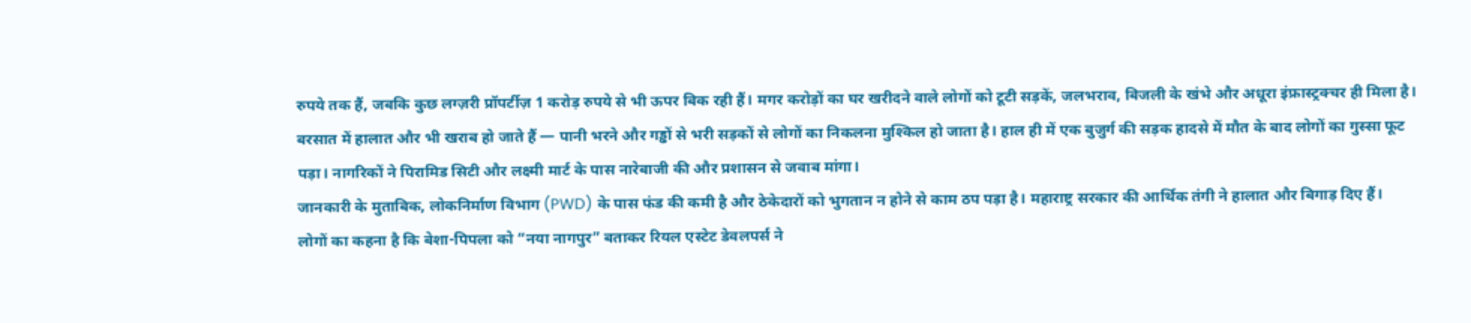रुपये तक हैं, जबकि कुछ लग्ज़री प्रॉपर्टीज़ 1 करोड़ रुपये से भी ऊपर बिक रही हैं। मगर करोड़ों का घर खरीदने वाले लोगों को टूटी सड़कें, जलभराव, बिजली के खंभे और अधूरा इंफ्रास्ट्रक्चर ही मिला है।
बरसात में हालात और भी खराब हो जाते हैं — पानी भरने और गड्ढों से भरी सड़कों से लोगों का निकलना मुश्किल हो जाता है। हाल ही में एक बुजुर्ग की सड़क हादसे में मौत के बाद लोगों का गुस्सा फूट पड़ा। नागरिकों ने पिरामिड सिटी और लक्ष्मी मार्ट के पास नारेबाजी की और प्रशासन से जवाब मांगा।
जानकारी के मुताबिक, लोकनिर्माण विभाग (PWD) के पास फंड की कमी है और ठेकेदारों को भुगतान न होने से काम ठप पड़ा है। महाराष्ट्र सरकार की आर्थिक तंगी ने हालात और बिगाड़ दिए हैं।
लोगों का कहना है कि बेशा-पिपला को “नया नागपुर” बताकर रियल एस्टेट डेवलपर्स ने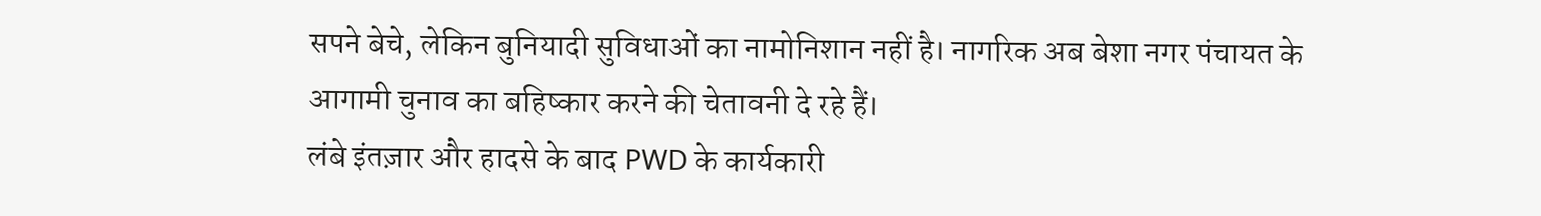सपने बेचे, लेकिन बुनियादी सुविधाओं का नामोनिशान नहीं है। नागरिक अब बेशा नगर पंचायत के आगामी चुनाव का बहिष्कार करने की चेतावनी दे रहे हैं।
लंबे इंतज़ार और हादसे के बाद PWD के कार्यकारी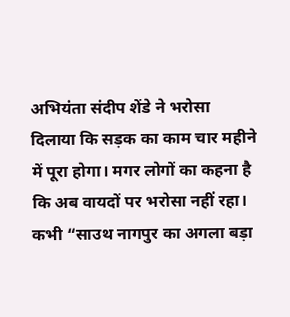अभियंता संदीप शेंडे ने भरोसा दिलाया कि सड़क का काम चार महीने में पूरा होगा। मगर लोगों का कहना है कि अब वायदों पर भरोसा नहीं रहा।
कभी “साउथ नागपुर का अगला बड़ा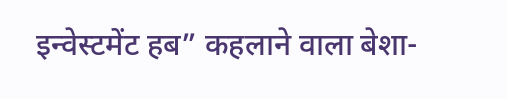इन्वेस्टमेंट हब” कहलाने वाला बेशा-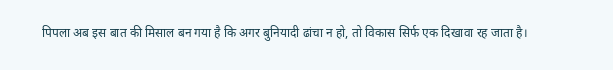पिपला अब इस बात की मिसाल बन गया है कि अगर बुनियादी ढांचा न हो, तो विकास सिर्फ एक दिखावा रह जाता है।